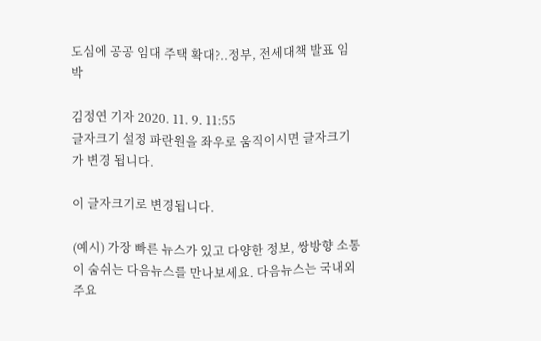도심에 공공 임대 주택 확대?..정부, 전세대책 발표 임박

김정연 기자 2020. 11. 9. 11:55
글자크기 설정 파란원을 좌우로 움직이시면 글자크기가 변경 됩니다.

이 글자크기로 변경됩니다.

(예시) 가장 빠른 뉴스가 있고 다양한 정보, 쌍방향 소통이 숨쉬는 다음뉴스를 만나보세요. 다음뉴스는 국내외 주요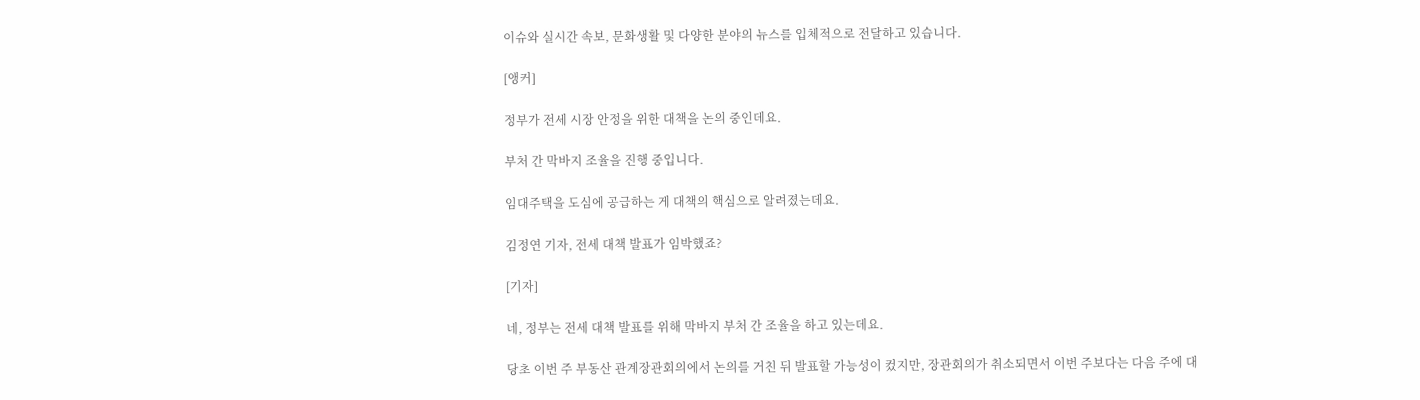이슈와 실시간 속보, 문화생활 및 다양한 분야의 뉴스를 입체적으로 전달하고 있습니다.

[앵커]

정부가 전세 시장 안정을 위한 대책을 논의 중인데요.

부처 간 막바지 조율을 진행 중입니다.

임대주택을 도심에 공급하는 게 대책의 핵심으로 알려졌는데요.

김정연 기자, 전세 대책 발표가 임박했죠?

[기자]

네, 정부는 전세 대책 발표를 위해 막바지 부처 간 조율을 하고 있는데요.

당초 이번 주 부동산 관계장관회의에서 논의를 거친 뒤 발표할 가능성이 컸지만, 장관회의가 취소되면서 이번 주보다는 다음 주에 대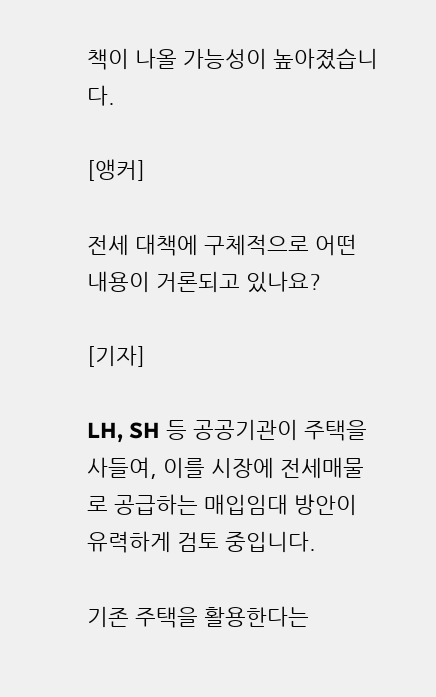책이 나올 가능성이 높아졌습니다.

[앵커]

전세 대책에 구체적으로 어떤 내용이 거론되고 있나요?

[기자]

LH, SH 등 공공기관이 주택을 사들여, 이를 시장에 전세매물로 공급하는 매입임대 방안이 유력하게 검토 중입니다.

기존 주택을 활용한다는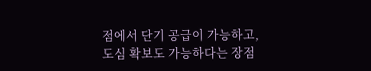점에서 단기 공급이 가능하고, 도심 확보도 가능하다는 장점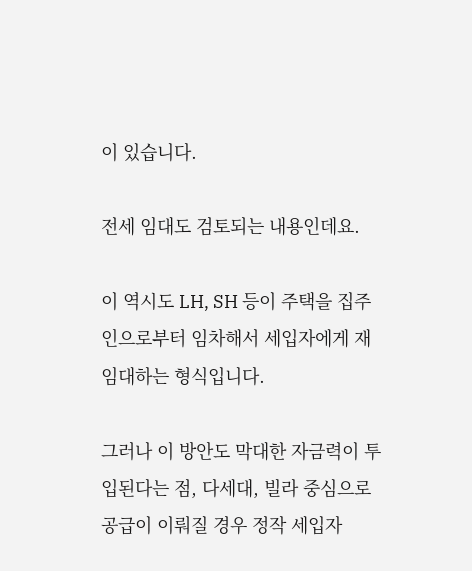이 있습니다.

전세 임대도 검토되는 내용인데요.

이 역시도 LH, SH 등이 주택을 집주인으로부터 임차해서 세입자에게 재임대하는 형식입니다.

그러나 이 방안도 막대한 자금력이 투입된다는 점, 다세대, 빌라 중심으로 공급이 이뤄질 경우 정작 세입자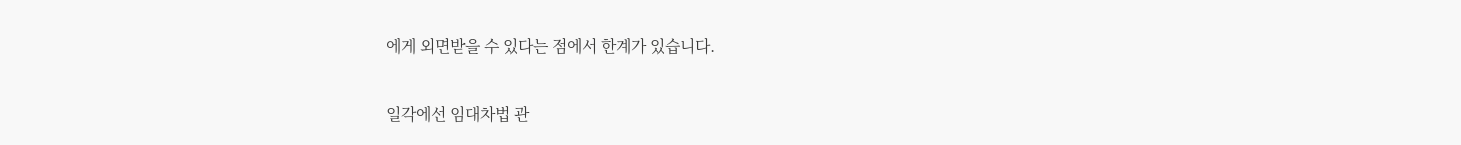에게 외면받을 수 있다는 점에서 한계가 있습니다.

일각에선 임대차법 관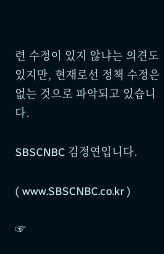련 수정이 있지 않냐는 의견도 있지만, 현재로선 정책 수정은 없는 것으로 파악되고 있습니다.

SBSCNBC 김정연입니다.

( www.SBSCNBC.co.kr )

☞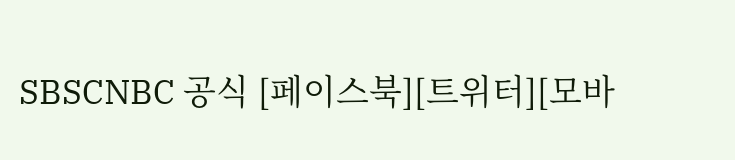SBSCNBC 공식 [페이스북][트위터][모바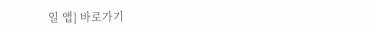일 앱] 바로가기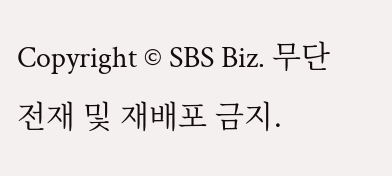Copyright © SBS Biz. 무단전재 및 재배포 금지.